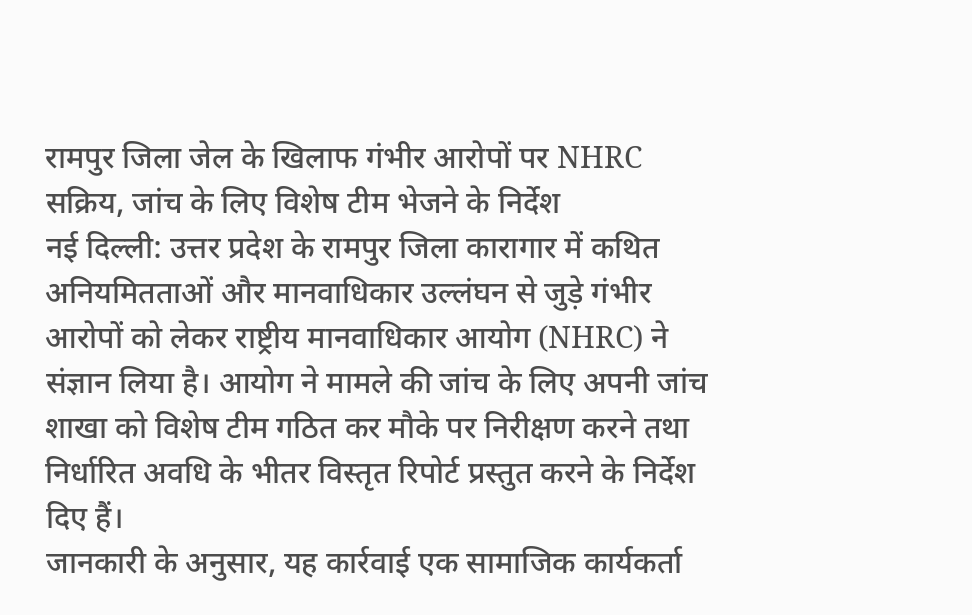रामपुर जिला जेल के खिलाफ गंभीर आरोपों पर NHRC सक्रिय, जांच के लिए विशेष टीम भेजने के निर्देश
नई दिल्ली: उत्तर प्रदेश के रामपुर जिला कारागार में कथित अनियमितताओं और मानवाधिकार उल्लंघन से जुड़े गंभीर आरोपों को लेकर राष्ट्रीय मानवाधिकार आयोग (NHRC) ने संज्ञान लिया है। आयोग ने मामले की जांच के लिए अपनी जांच शाखा को विशेष टीम गठित कर मौके पर निरीक्षण करने तथा निर्धारित अवधि के भीतर विस्तृत रिपोर्ट प्रस्तुत करने के निर्देश दिए हैं।
जानकारी के अनुसार, यह कार्रवाई एक सामाजिक कार्यकर्ता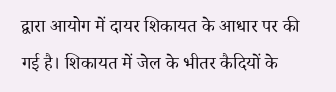द्वारा आयोग में दायर शिकायत के आधार पर की गई है। शिकायत में जेल के भीतर कैदियों के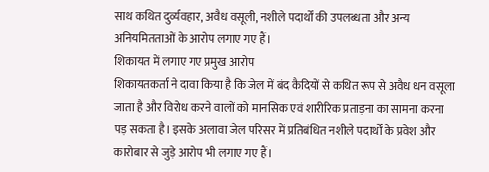साथ कथित दुर्व्यवहार, अवैध वसूली, नशीले पदार्थों की उपलब्धता और अन्य अनियमितताओं के आरोप लगाए गए हैं।
शिकायत में लगाए गए प्रमुख आरोप
शिकायतकर्ता ने दावा किया है कि जेल में बंद कैदियों से कथित रूप से अवैध धन वसूला जाता है और विरोध करने वालों को मानसिक एवं शारीरिक प्रताड़ना का सामना करना पड़ सकता है। इसके अलावा जेल परिसर में प्रतिबंधित नशीले पदार्थों के प्रवेश और कारोबार से जुड़े आरोप भी लगाए गए हैं।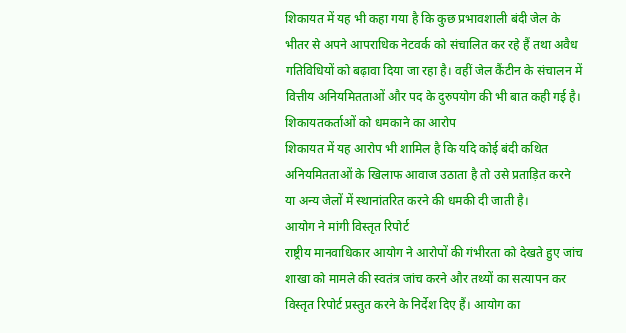शिकायत में यह भी कहा गया है कि कुछ प्रभावशाली बंदी जेल के भीतर से अपने आपराधिक नेटवर्क को संचालित कर रहे हैं तथा अवैध गतिविधियों को बढ़ावा दिया जा रहा है। वहीं जेल कैंटीन के संचालन में वित्तीय अनियमितताओं और पद के दुरुपयोग की भी बात कही गई है।
शिकायतकर्ताओं को धमकाने का आरोप
शिकायत में यह आरोप भी शामिल है कि यदि कोई बंदी कथित अनियमितताओं के खिलाफ आवाज उठाता है तो उसे प्रताड़ित करने या अन्य जेलों में स्थानांतरित करने की धमकी दी जाती है।
आयोग ने मांगी विस्तृत रिपोर्ट
राष्ट्रीय मानवाधिकार आयोग ने आरोपों की गंभीरता को देखते हुए जांच शाखा को मामले की स्वतंत्र जांच करने और तथ्यों का सत्यापन कर विस्तृत रिपोर्ट प्रस्तुत करने के निर्देश दिए हैं। आयोग का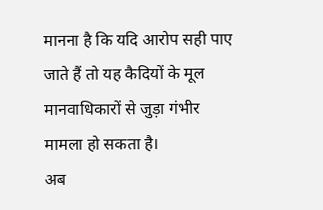मानना है कि यदि आरोप सही पाए जाते हैं तो यह कैदियों के मूल मानवाधिकारों से जुड़ा गंभीर मामला हो सकता है।
अब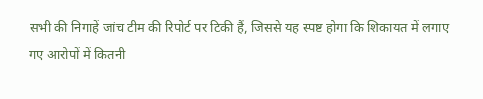सभी की निगाहें जांच टीम की रिपोर्ट पर टिकी हैं, जिससे यह स्पष्ट होगा कि शिकायत में लगाए गए आरोपों में कितनी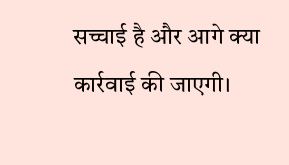सच्चाई है और आगे क्या कार्रवाई की जाएगी।